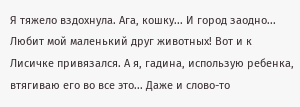Я тяжело вздохнула. Ага, кошку... И город заодно... Любит мой маленький друг животных! Вот и к Лисичке привязался. А я, гадина, использую ребенка, втягиваю его во все это... Даже и слово-то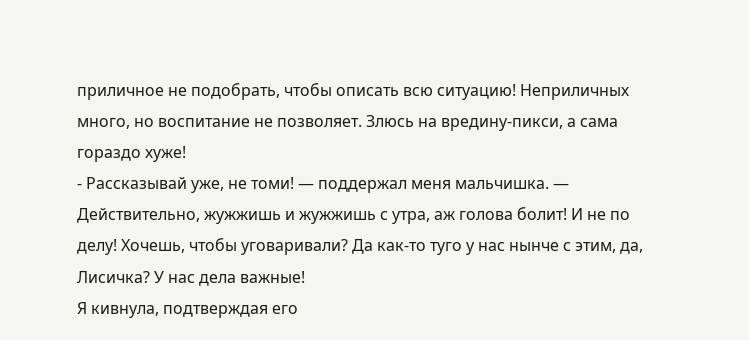приличное не подобрать, чтобы описать всю ситуацию! Неприличных много, но воспитание не позволяет. Злюсь на вредину-пикси, а сама гораздо хуже!
- Рассказывай уже, не томи! — поддержал меня мальчишка. — Действительно, жужжишь и жужжишь с утра, аж голова болит! И не по делу! Хочешь, чтобы уговаривали? Да как-то туго у нас нынче с этим, да, Лисичка? У нас дела важные!
Я кивнула, подтверждая его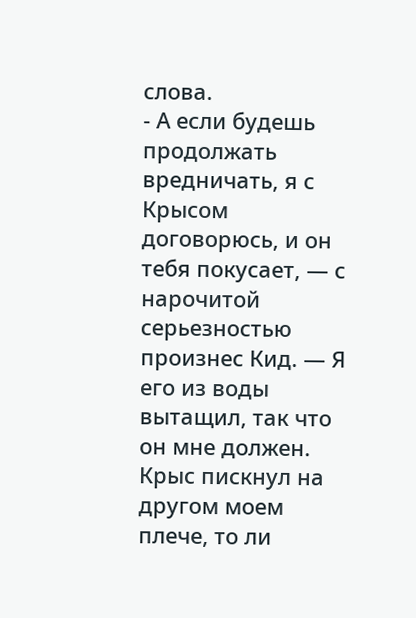слова.
- А если будешь продолжать вредничать, я с Крысом договорюсь, и он тебя покусает, — с нарочитой серьезностью произнес Кид. — Я его из воды вытащил, так что он мне должен.
Крыс пискнул на другом моем плече, то ли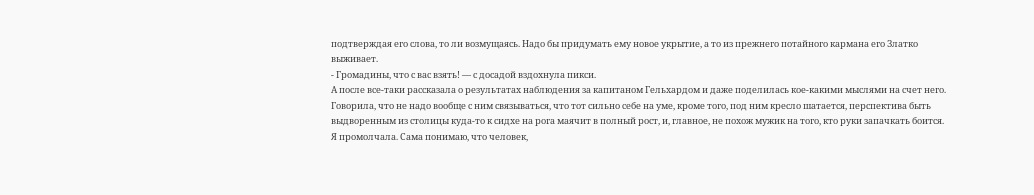подтверждая его слова, то ли возмущаясь. Надо бы придумать ему новое укрытие, а то из прежнего потайного кармана его Златко выживает.
- Громадины, что с вас взять! — с досадой вздохнула пикси.
А после все-таки рассказала о результатах наблюдения за капитаном Гельхардом и даже поделилась кое-какими мыслями на счет него. Говорила, что не надо вообще с ним связываться, что тот сильно себе на уме, кроме того, под ним кресло шатается, перспектива быть выдворенным из столицы куда-то к сидхе на рога маячит в полный рост, и, главное, не похож мужик на того, кто руки запачкать боится.
Я промолчала. Сама понимаю, что человек,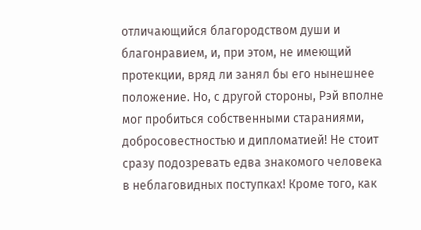отличающийся благородством души и благонравием, и, при этом, не имеющий протекции, вряд ли занял бы его нынешнее положение. Но, с другой стороны, Рэй вполне мог пробиться собственными стараниями, добросовестностью и дипломатией! Не стоит сразу подозревать едва знакомого человека в неблаговидных поступках! Кроме того, как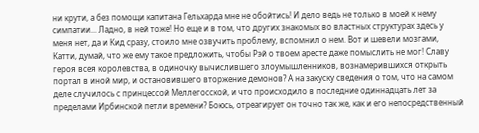ни крути, а без помощи капитана Гельхарда мне не обойтись! И дело ведь не только в моей к нему симпатии... Ладно, в ней тоже! Но еще и в том, что других знакомых во властных структурах здесь у меня нет, да и Кид сразу, стоило мне озвучить проблему, вспомнил о нем. Вот и шевели мозгами, Катти, думай, что же ему такое предложить, чтобы Рэй о твоем аресте даже помыслить не мог! Славу героя всея королевства, в одиночку вычислившего злоумышленников, вознамерившихся открыть портал в иной мир, и остановившего вторжение демонов? А на закуску сведения о том, что на самом деле случилось с принцессой Меллегосской, и что происходило в последние одиннадцать лет за пределами Ирбинской петли времени? Боюсь, отреагирует он точно так же, как и его непосредственный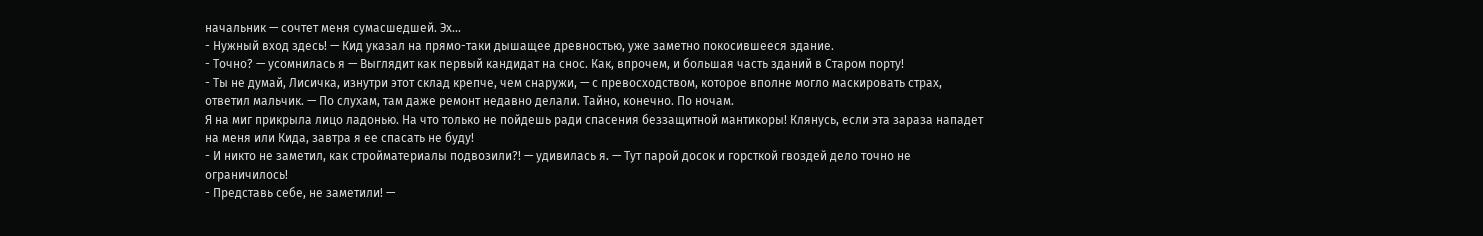начальник — сочтет меня сумасшедшей. Эх...
- Нужный вход здесь! — Кид указал на прямо-таки дышащее древностью, уже заметно покосившееся здание.
- Точно? — усомнилась я — Выглядит как первый кандидат на снос. Как, впрочем, и большая часть зданий в Старом порту!
- Ты не думай, Лисичка, изнутри этот склад крепче, чем снаружи, — с превосходством, которое вполне могло маскировать страх, ответил мальчик. — По слухам, там даже ремонт недавно делали. Тайно, конечно. По ночам.
Я на миг прикрыла лицо ладонью. На что только не пойдешь ради спасения беззащитной мантикоры! Клянусь, если эта зараза нападет на меня или Кида, завтра я ее спасать не буду!
- И никто не заметил, как стройматериалы подвозили?! — удивилась я. — Тут парой досок и горсткой гвоздей дело точно не ограничилось!
- Представь себе, не заметили! —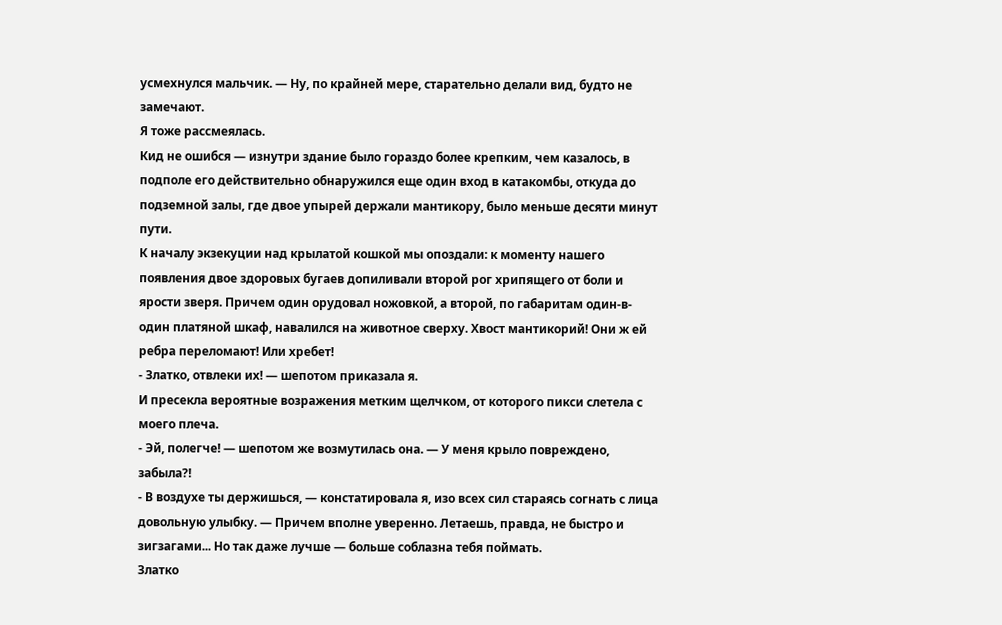усмехнулся мальчик. — Ну, по крайней мере, старательно делали вид, будто не замечают.
Я тоже рассмеялась.
Кид не ошибся — изнутри здание было гораздо более крепким, чем казалось, в подполе его действительно обнаружился еще один вход в катакомбы, откуда до подземной залы, где двое упырей держали мантикору, было меньше десяти минут пути.
К началу экзекуции над крылатой кошкой мы опоздали: к моменту нашего появления двое здоровых бугаев допиливали второй рог хрипящего от боли и ярости зверя. Причем один орудовал ножовкой, а второй, по габаритам один-в-один платяной шкаф, навалился на животное сверху. Хвост мантикорий! Они ж ей ребра переломают! Или хребет!
- Златко, отвлеки их! — шепотом приказала я.
И пресекла вероятные возражения метким щелчком, от которого пикси слетела с моего плеча.
- Эй, полегче! — шепотом же возмутилась она. — У меня крыло повреждено, забыла?!
- В воздухе ты держишься, — констатировала я, изо всех сил стараясь согнать с лица довольную улыбку. — Причем вполне уверенно. Летаешь, правда, не быстро и зигзагами... Но так даже лучше — больше соблазна тебя поймать.
Златко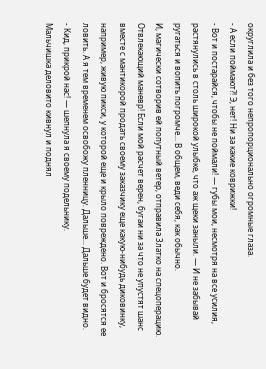округлила и без того непропорционально огромные глаза.
- А если поймают?! Э, нет! Ни за какие коврижки!
- Вот и постарайся, чтобы не поймали! — губы мои, несмотря на все усилия, растянулись в столь широкой улыбке, что аж щеки заныли. — И не забывай ругаться и вопить погромче... В общем, веди себя, как обычно.
И, магически сотворив ей попутный ветер, отправила Златко на спецоперацию. Отвлекающий маневр! Если мой расчет верен, бугаи ни за что не упустят шанс вместе с мантикорой продать своему заказчику еще какую-нибудь диковинку, например, живую пикси, у которой еще и крыло повреждено. Вот и бросятся ее ловить. А я тем временем освобожу пленницу. Дальше... Дальше будет видно.
- Кид, прикрой нас! — шепнула я своему подельнику.
Мальчишка деловито кивнул и поднял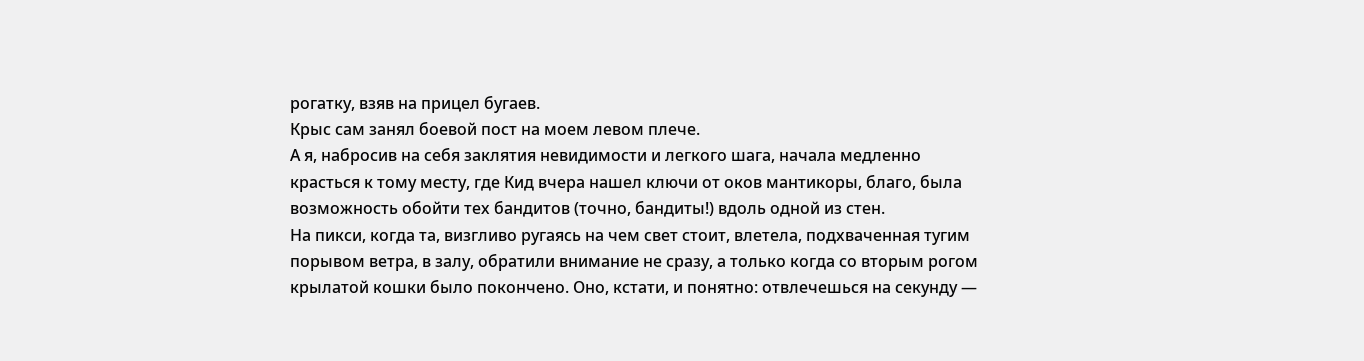рогатку, взяв на прицел бугаев.
Крыс сам занял боевой пост на моем левом плече.
А я, набросив на себя заклятия невидимости и легкого шага, начала медленно красться к тому месту, где Кид вчера нашел ключи от оков мантикоры, благо, была возможность обойти тех бандитов (точно, бандиты!) вдоль одной из стен.
На пикси, когда та, визгливо ругаясь на чем свет стоит, влетела, подхваченная тугим порывом ветра, в залу, обратили внимание не сразу, а только когда со вторым рогом крылатой кошки было покончено. Оно, кстати, и понятно: отвлечешься на секунду —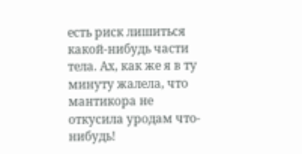есть риск лишиться какой-нибудь части тела. Ах, как же я в ту минуту жалела, что мантикора не откусила уродам что-нибудь!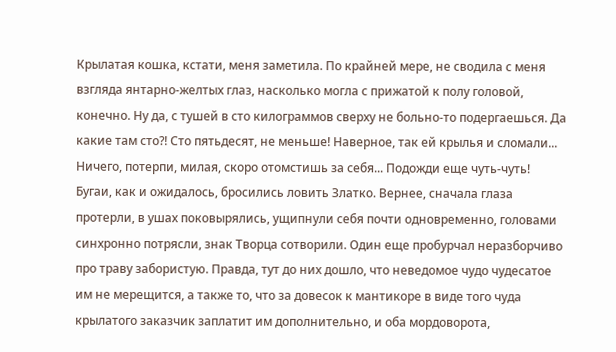Крылатая кошка, кстати, меня заметила. По крайней мере, не сводила с меня взгляда янтарно-желтых глаз, насколько могла с прижатой к полу головой, конечно. Ну да, с тушей в сто килограммов сверху не больно-то подергаешься. Да какие там сто?! Сто пятьдесят, не меньше! Наверное, так ей крылья и сломали... Ничего, потерпи, милая, скоро отомстишь за себя... Подожди еще чуть-чуть!
Бугаи, как и ожидалось, бросились ловить Златко. Вернее, сначала глаза протерли, в ушах поковырялись, ущипнули себя почти одновременно, головами синхронно потрясли, знак Творца сотворили. Один еще пробурчал неразборчиво про траву забористую. Правда, тут до них дошло, что неведомое чудо чудесатое им не мерещится, а также то, что за довесок к мантикоре в виде того чуда крылатого заказчик заплатит им дополнительно, и оба мордоворота,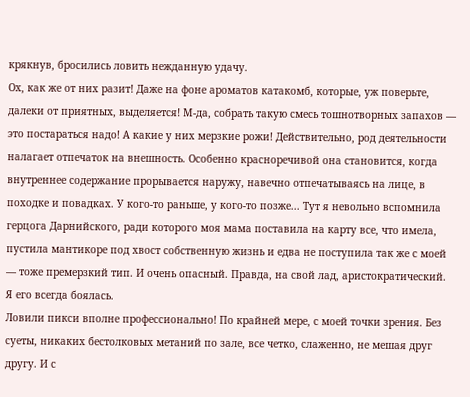крякнув, бросились ловить нежданную удачу.
Ох, как же от них разит! Даже на фоне ароматов катакомб, которые, уж поверьте, далеки от приятных, выделяется! М-да, собрать такую смесь тошнотворных запахов — это постараться надо! А какие у них мерзкие рожи! Действительно, род деятельности налагает отпечаток на внешность. Особенно красноречивой она становится, когда внутреннее содержание прорывается наружу, навечно отпечатываясь на лице, в походке и повадках. У кого-то раньше, у кого-то позже... Тут я невольно вспомнила герцога Дарнийского, ради которого моя мама поставила на карту все, что имела, пустила мантикоре под хвост собственную жизнь и едва не поступила так же с моей — тоже премерзкий тип. И очень опасный. Правда, на свой лад, аристократический. Я его всегда боялась.
Ловили пикси вполне профессионально! По крайней мере, с моей точки зрения. Без суеты, никаких бестолковых метаний по зале, все четко, слаженно, не мешая друг другу. И с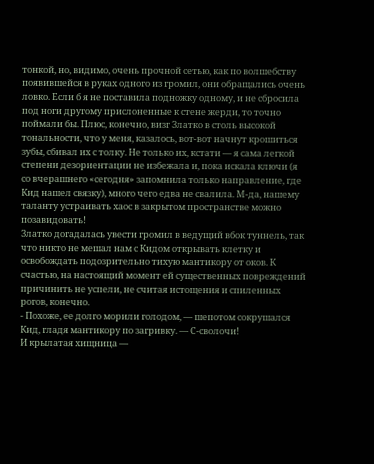тонкой, но, видимо, очень прочной сетью, как по волшебству появившейся в руках одного из громил, они обращались очень ловко. Если б я не поставила подножку одному, и не сбросила под ноги другому прислоненные к стене жерди, то точно поймали бы. Плюс, конечно, визг Златко в столь высокой тональности, что у меня, казалось, вот-вот начнут крошиться зубы, сбивал их с толку. Не только их, кстати — я сама легкой степени дезориентации не избежала и, пока искала ключи (я со вчерашнего «сегодня» запомнила только направление, где Кид нашел связку), много чего едва не свалила. М-да, нашему таланту устраивать хаос в закрытом пространстве можно позавидовать!
Златко догадалась увести громил в ведущий вбок туннель, так что никто не мешал нам с Кидом открывать клетку и освобождать подозрительно тихую мантикору от оков. К счастью, на настоящий момент ей существенных повреждений причинить не успели, не считая истощения и спиленных рогов, конечно.
- Похоже, ее долго морили голодом, — шепотом сокрушался Кид, гладя мантикору по загривку. — С-сволочи!
И крылатая хищница —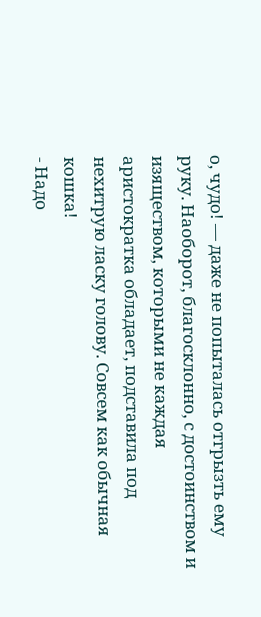о, чудо! — даже не попыталась отгрызть ему руку. Наоборот, благосклонно, с достоинством и изяществом, которыми не каждая аристократка обладает, подставила под нехитрую ласку голову. Совсем как обычная кошка!
- Надо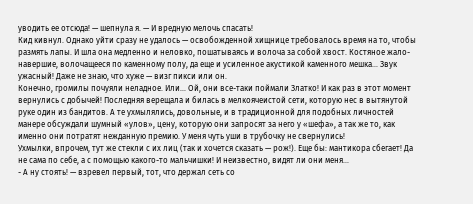уводить ее отсюда! — шепнула я. — И вредную мелочь спасать!
Кид кивнул. Однако уйти сразу не удалось — освобожденной хищнице требовалось время на то, чтобы размять лапы. И шла она медленно и неловко, пошатываясь и волоча за собой хвост. Костяное жало-навершие, волочащееся по каменному полу, да еще и усиленное акустикой каменного мешка... Звук ужасный! Даже не знаю, что хуже — визг пикси или он.
Конечно, громилы почуяли неладное. Или... Ой, они все-таки поймали Златко! И как раз в этот момент вернулись с добычей! Последняя верещала и билась в мелкоячеистой сети, которую нес в вытянутой руке один из бандитов. А те ухмылялись, довольные, и в традиционной для подобных личностей манере обсуждали шумный «улов», цену, которую они запросят за него у «шефа», а так же то, как именно они потратят нежданную премию. У меня чуть уши в трубочку не свернулись!
Ухмылки, впрочем, тут же стекли с их лиц (так и хочется сказать — рож!). Еще бы: мантикора сбегает! Да не сама по себе, а с помощью какого-то мальчишки! И неизвестно, видят ли они меня...
- А ну стоять! — взревел первый, тот, что держал сеть со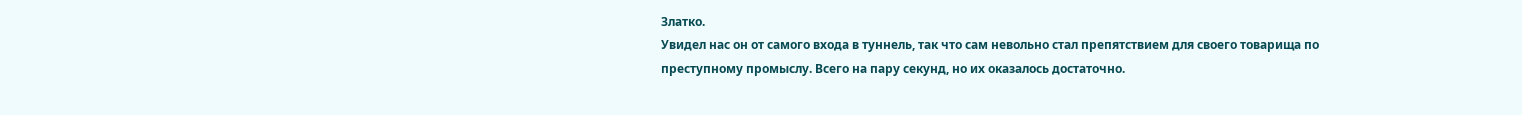Златко.
Увидел нас он от самого входа в туннель, так что сам невольно стал препятствием для своего товарища по преступному промыслу. Всего на пару секунд, но их оказалось достаточно.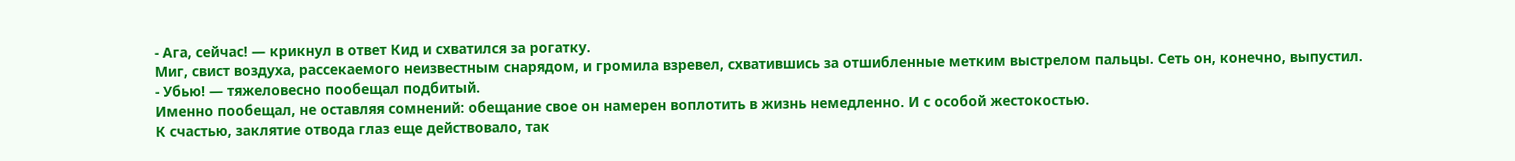- Ага, сейчас! — крикнул в ответ Кид и схватился за рогатку.
Миг, свист воздуха, рассекаемого неизвестным снарядом, и громила взревел, схватившись за отшибленные метким выстрелом пальцы. Сеть он, конечно, выпустил.
- Убью! — тяжеловесно пообещал подбитый.
Именно пообещал, не оставляя сомнений: обещание свое он намерен воплотить в жизнь немедленно. И с особой жестокостью.
К счастью, заклятие отвода глаз еще действовало, так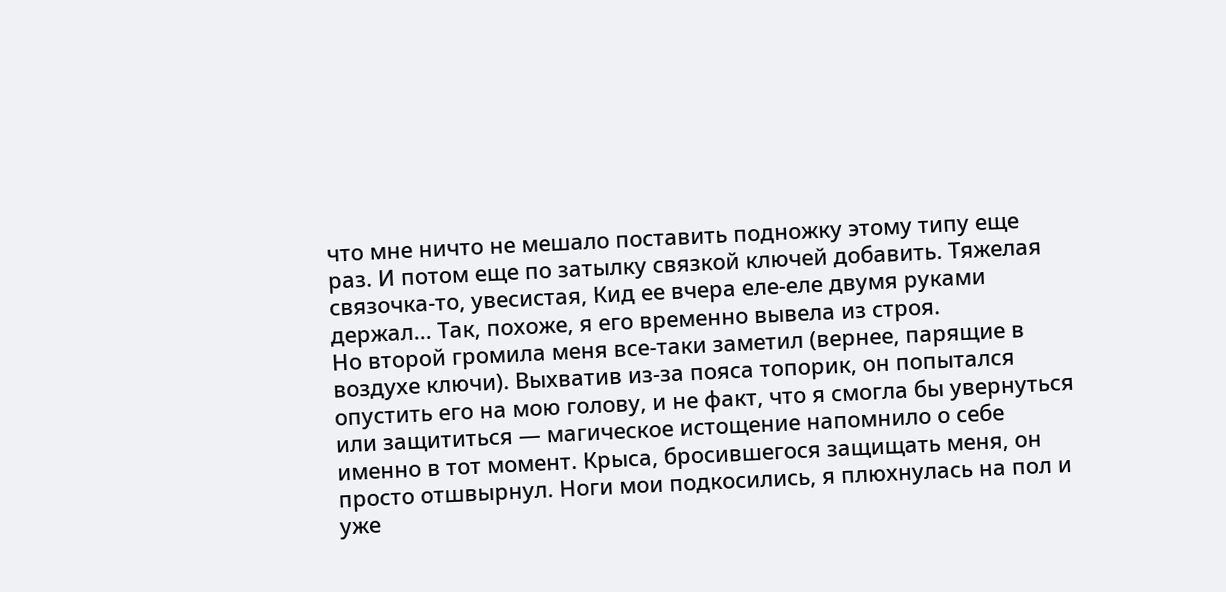что мне ничто не мешало поставить подножку этому типу еще раз. И потом еще по затылку связкой ключей добавить. Тяжелая связочка-то, увесистая, Кид ее вчера еле-еле двумя руками держал... Так, похоже, я его временно вывела из строя.
Но второй громила меня все-таки заметил (вернее, парящие в воздухе ключи). Выхватив из-за пояса топорик, он попытался опустить его на мою голову, и не факт, что я смогла бы увернуться или защититься — магическое истощение напомнило о себе именно в тот момент. Крыса, бросившегося защищать меня, он просто отшвырнул. Ноги мои подкосились, я плюхнулась на пол и уже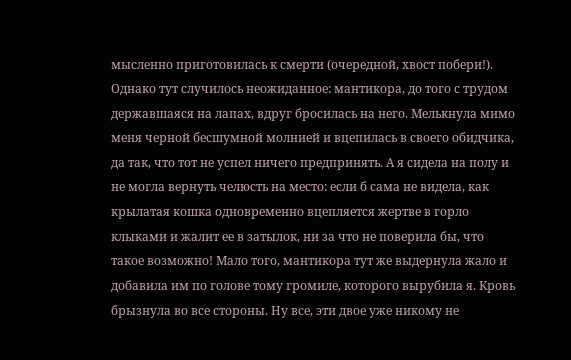мысленно приготовилась к смерти (очередной, хвост побери!). Однако тут случилось неожиданное: мантикора, до того с трудом державшаяся на лапах, вдруг бросилась на него. Мелькнула мимо меня черной бесшумной молнией и вцепилась в своего обидчика, да так, что тот не успел ничего предпринять. А я сидела на полу и не могла вернуть челюсть на место: если б сама не видела, как крылатая кошка одновременно вцепляется жертве в горло клыками и жалит ее в затылок, ни за что не поверила бы, что такое возможно! Мало того, мантикора тут же выдернула жало и добавила им по голове тому громиле, которого вырубила я. Кровь брызнула во все стороны. Ну все, эти двое уже никому не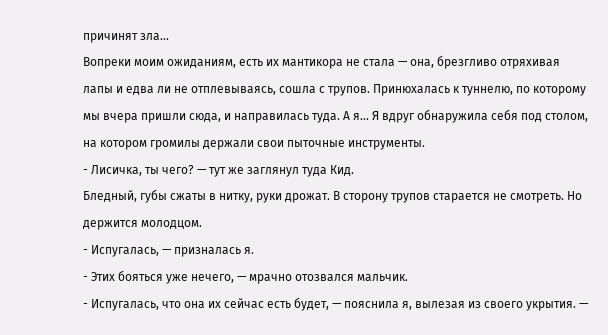причинят зла...
Вопреки моим ожиданиям, есть их мантикора не стала — она, брезгливо отряхивая лапы и едва ли не отплевываясь, сошла с трупов. Принюхалась к туннелю, по которому мы вчера пришли сюда, и направилась туда. А я... Я вдруг обнаружила себя под столом, на котором громилы держали свои пыточные инструменты.
- Лисичка, ты чего? — тут же заглянул туда Кид.
Бледный, губы сжаты в нитку, руки дрожат. В сторону трупов старается не смотреть. Но держится молодцом.
- Испугалась, — призналась я.
- Этих бояться уже нечего, — мрачно отозвался мальчик.
- Испугалась, что она их сейчас есть будет, — пояснила я, вылезая из своего укрытия. —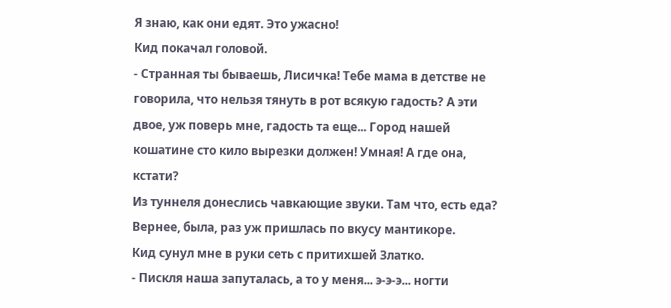Я знаю, как они едят. Это ужасно!
Кид покачал головой.
- Странная ты бываешь, Лисичка! Тебе мама в детстве не говорила, что нельзя тянуть в рот всякую гадость? А эти двое, уж поверь мне, гадость та еще... Город нашей кошатине сто кило вырезки должен! Умная! А где она, кстати?
Из туннеля донеслись чавкающие звуки. Там что, есть еда? Вернее, была, раз уж пришлась по вкусу мантикоре.
Кид сунул мне в руки сеть с притихшей Златко.
- Пискля наша запуталась, а то у меня... э-э-э... ногти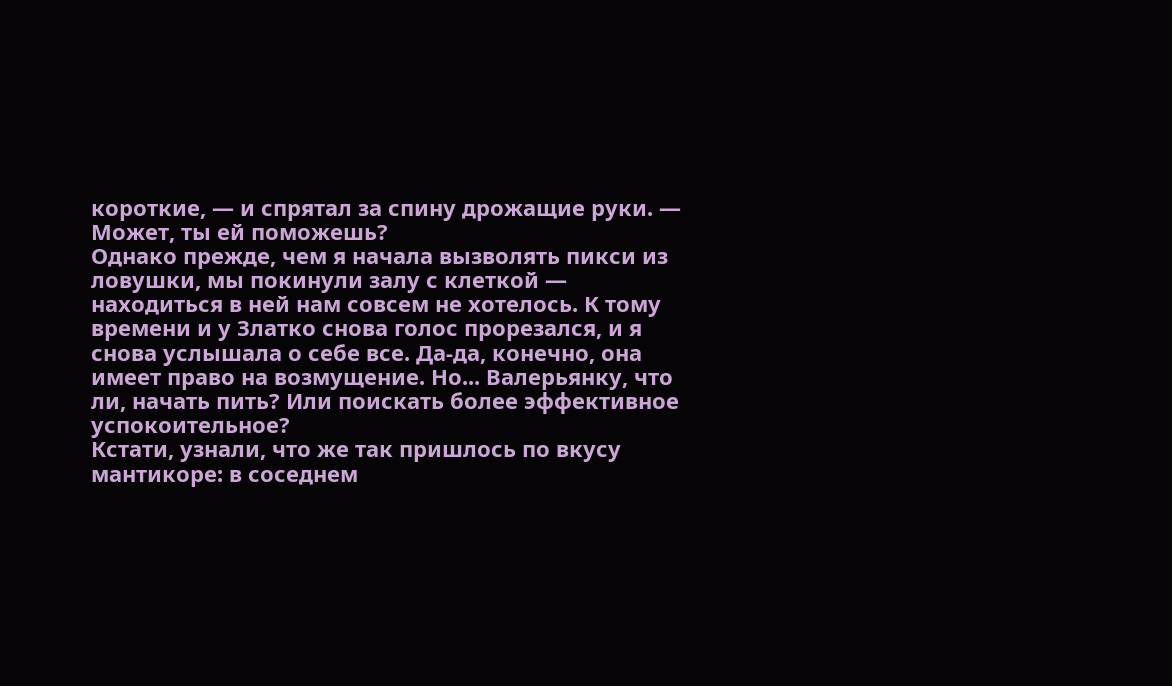короткие, — и спрятал за спину дрожащие руки. — Может, ты ей поможешь?
Однако прежде, чем я начала вызволять пикси из ловушки, мы покинули залу с клеткой — находиться в ней нам совсем не хотелось. К тому времени и у Златко снова голос прорезался, и я снова услышала о себе все. Да-да, конечно, она имеет право на возмущение. Но... Валерьянку, что ли, начать пить? Или поискать более эффективное успокоительное?
Кстати, узнали, что же так пришлось по вкусу мантикоре: в соседнем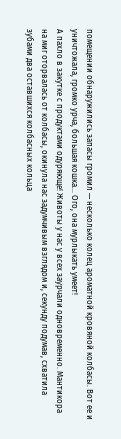помещении обнаружились запасы громил — несколько колец ароматной кровяной колбасы. Вот ее и уничтожала, громко урча, большая кошка... Ого, она мурлыкать умеет!
А пахло в закутке с продуктами одуряюще! Животы у нас у всех заурчали одновременно. Мантикора на миг оторвалась от колбасы, окинула нас задумчивым взглядом и, секунду подумав, схватила зубами два оставшихся колбасных кольца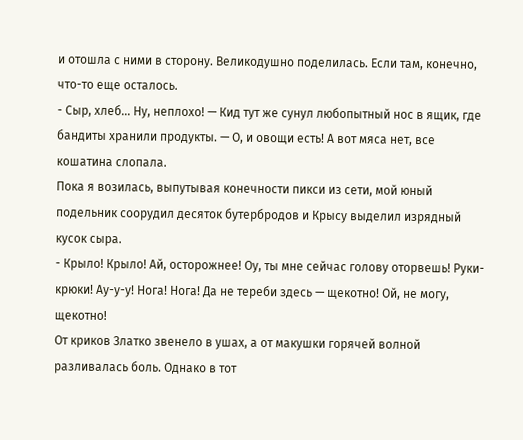и отошла с ними в сторону. Великодушно поделилась. Если там, конечно, что-то еще осталось.
- Сыр, хлеб... Ну, неплохо! — Кид тут же сунул любопытный нос в ящик, где бандиты хранили продукты. — О, и овощи есть! А вот мяса нет, все кошатина слопала.
Пока я возилась, выпутывая конечности пикси из сети, мой юный подельник соорудил десяток бутербродов и Крысу выделил изрядный кусок сыра.
- Крыло! Крыло! Ай, осторожнее! Оу, ты мне сейчас голову оторвешь! Руки-крюки! Ау-у-у! Нога! Нога! Да не тереби здесь — щекотно! Ой, не могу, щекотно!
От криков Златко звенело в ушах, а от макушки горячей волной разливалась боль. Однако в тот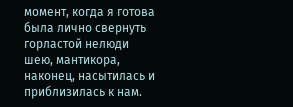момент, когда я готова была лично свернуть горластой нелюди шею, мантикора, наконец, насытилась и приблизилась к нам.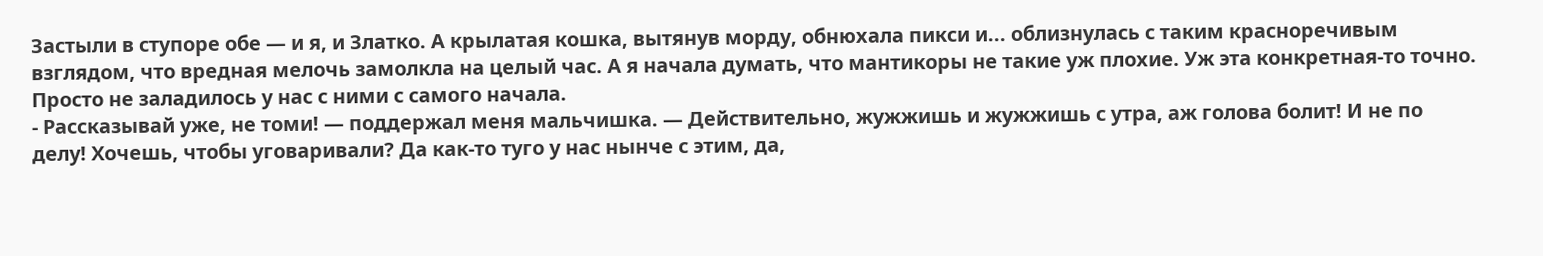Застыли в ступоре обе — и я, и Златко. А крылатая кошка, вытянув морду, обнюхала пикси и... облизнулась с таким красноречивым взглядом, что вредная мелочь замолкла на целый час. А я начала думать, что мантикоры не такие уж плохие. Уж эта конкретная-то точно. Просто не заладилось у нас с ними с самого начала.
- Рассказывай уже, не томи! — поддержал меня мальчишка. — Действительно, жужжишь и жужжишь с утра, аж голова болит! И не по делу! Хочешь, чтобы уговаривали? Да как-то туго у нас нынче с этим, да,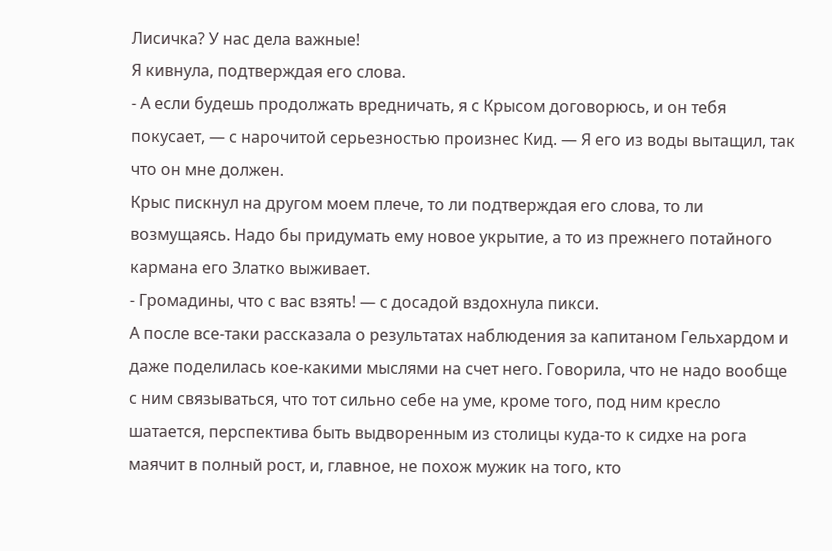Лисичка? У нас дела важные!
Я кивнула, подтверждая его слова.
- А если будешь продолжать вредничать, я с Крысом договорюсь, и он тебя покусает, — с нарочитой серьезностью произнес Кид. — Я его из воды вытащил, так что он мне должен.
Крыс пискнул на другом моем плече, то ли подтверждая его слова, то ли возмущаясь. Надо бы придумать ему новое укрытие, а то из прежнего потайного кармана его Златко выживает.
- Громадины, что с вас взять! — с досадой вздохнула пикси.
А после все-таки рассказала о результатах наблюдения за капитаном Гельхардом и даже поделилась кое-какими мыслями на счет него. Говорила, что не надо вообще с ним связываться, что тот сильно себе на уме, кроме того, под ним кресло шатается, перспектива быть выдворенным из столицы куда-то к сидхе на рога маячит в полный рост, и, главное, не похож мужик на того, кто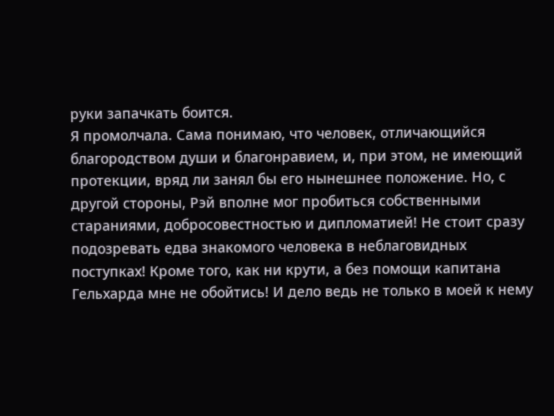руки запачкать боится.
Я промолчала. Сама понимаю, что человек, отличающийся благородством души и благонравием, и, при этом, не имеющий протекции, вряд ли занял бы его нынешнее положение. Но, с другой стороны, Рэй вполне мог пробиться собственными стараниями, добросовестностью и дипломатией! Не стоит сразу подозревать едва знакомого человека в неблаговидных поступках! Кроме того, как ни крути, а без помощи капитана Гельхарда мне не обойтись! И дело ведь не только в моей к нему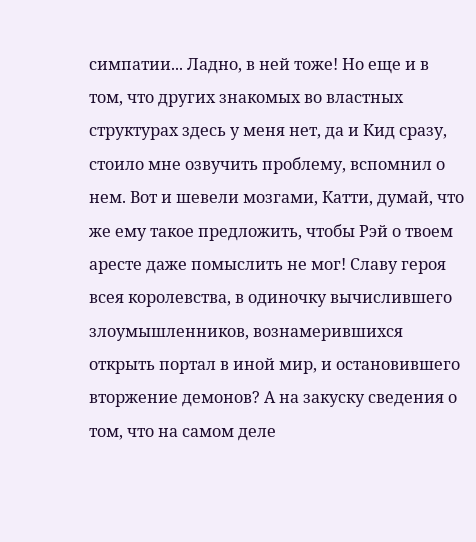симпатии... Ладно, в ней тоже! Но еще и в том, что других знакомых во властных структурах здесь у меня нет, да и Кид сразу, стоило мне озвучить проблему, вспомнил о нем. Вот и шевели мозгами, Катти, думай, что же ему такое предложить, чтобы Рэй о твоем аресте даже помыслить не мог! Славу героя всея королевства, в одиночку вычислившего злоумышленников, вознамерившихся открыть портал в иной мир, и остановившего вторжение демонов? А на закуску сведения о том, что на самом деле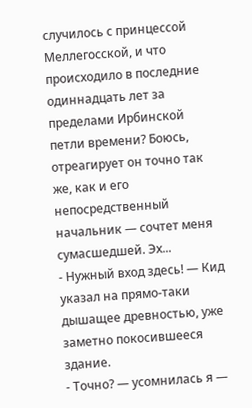случилось с принцессой Меллегосской, и что происходило в последние одиннадцать лет за пределами Ирбинской петли времени? Боюсь, отреагирует он точно так же, как и его непосредственный начальник — сочтет меня сумасшедшей. Эх...
- Нужный вход здесь! — Кид указал на прямо-таки дышащее древностью, уже заметно покосившееся здание.
- Точно? — усомнилась я —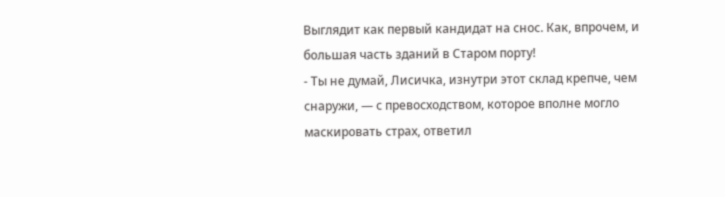Выглядит как первый кандидат на снос. Как, впрочем, и большая часть зданий в Старом порту!
- Ты не думай, Лисичка, изнутри этот склад крепче, чем снаружи, — с превосходством, которое вполне могло маскировать страх, ответил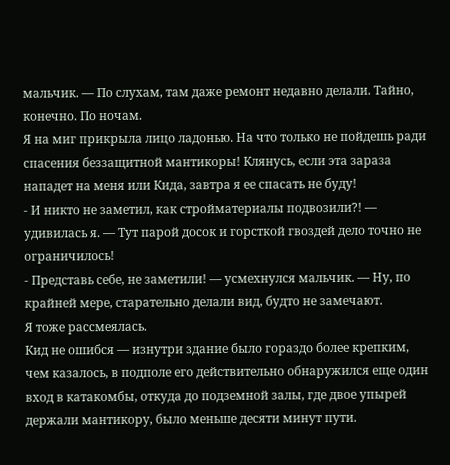мальчик. — По слухам, там даже ремонт недавно делали. Тайно, конечно. По ночам.
Я на миг прикрыла лицо ладонью. На что только не пойдешь ради спасения беззащитной мантикоры! Клянусь, если эта зараза нападет на меня или Кида, завтра я ее спасать не буду!
- И никто не заметил, как стройматериалы подвозили?! — удивилась я. — Тут парой досок и горсткой гвоздей дело точно не ограничилось!
- Представь себе, не заметили! — усмехнулся мальчик. — Ну, по крайней мере, старательно делали вид, будто не замечают.
Я тоже рассмеялась.
Кид не ошибся — изнутри здание было гораздо более крепким, чем казалось, в подполе его действительно обнаружился еще один вход в катакомбы, откуда до подземной залы, где двое упырей держали мантикору, было меньше десяти минут пути.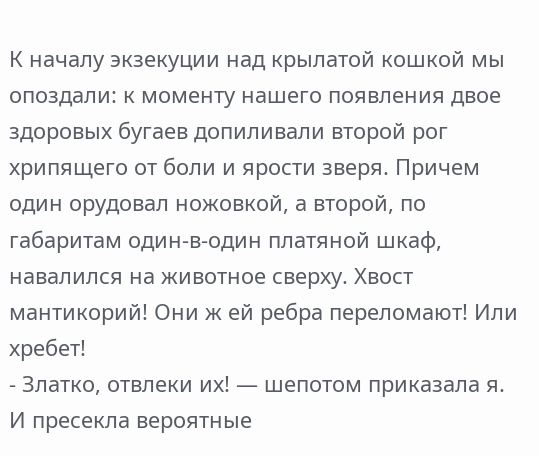К началу экзекуции над крылатой кошкой мы опоздали: к моменту нашего появления двое здоровых бугаев допиливали второй рог хрипящего от боли и ярости зверя. Причем один орудовал ножовкой, а второй, по габаритам один-в-один платяной шкаф, навалился на животное сверху. Хвост мантикорий! Они ж ей ребра переломают! Или хребет!
- Златко, отвлеки их! — шепотом приказала я.
И пресекла вероятные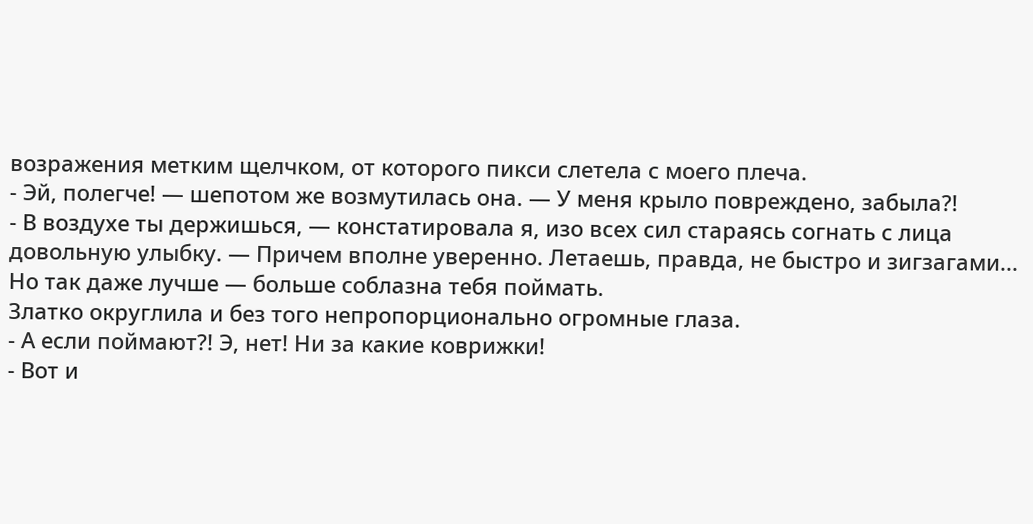возражения метким щелчком, от которого пикси слетела с моего плеча.
- Эй, полегче! — шепотом же возмутилась она. — У меня крыло повреждено, забыла?!
- В воздухе ты держишься, — констатировала я, изо всех сил стараясь согнать с лица довольную улыбку. — Причем вполне уверенно. Летаешь, правда, не быстро и зигзагами... Но так даже лучше — больше соблазна тебя поймать.
Златко округлила и без того непропорционально огромные глаза.
- А если поймают?! Э, нет! Ни за какие коврижки!
- Вот и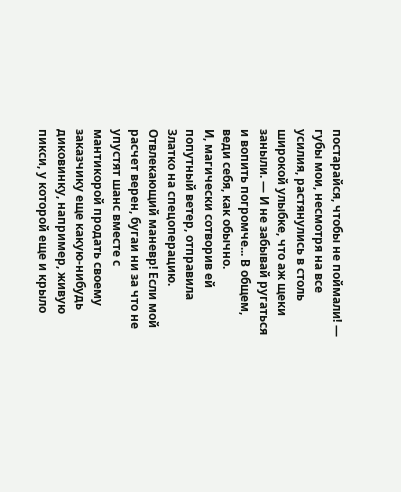постарайся, чтобы не поймали! — губы мои, несмотря на все усилия, растянулись в столь широкой улыбке, что аж щеки заныли. — И не забывай ругаться и вопить погромче... В общем, веди себя, как обычно.
И, магически сотворив ей попутный ветер, отправила Златко на спецоперацию. Отвлекающий маневр! Если мой расчет верен, бугаи ни за что не упустят шанс вместе с мантикорой продать своему заказчику еще какую-нибудь диковинку, например, живую пикси, у которой еще и крыло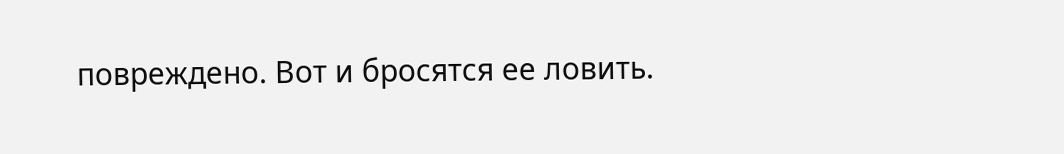повреждено. Вот и бросятся ее ловить.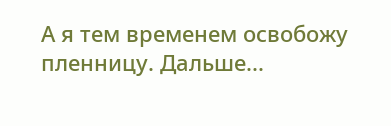А я тем временем освобожу пленницу. Дальше...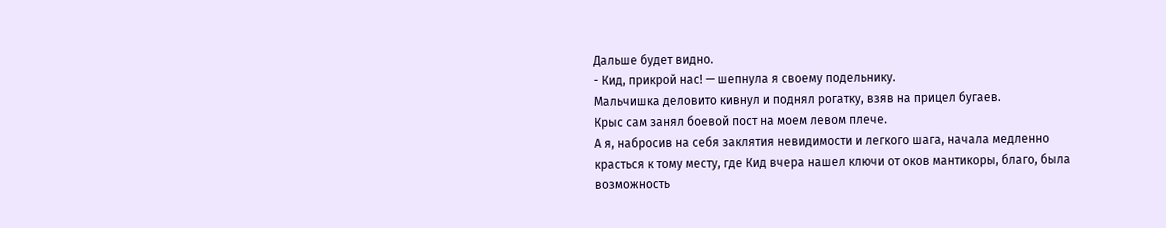Дальше будет видно.
- Кид, прикрой нас! — шепнула я своему подельнику.
Мальчишка деловито кивнул и поднял рогатку, взяв на прицел бугаев.
Крыс сам занял боевой пост на моем левом плече.
А я, набросив на себя заклятия невидимости и легкого шага, начала медленно красться к тому месту, где Кид вчера нашел ключи от оков мантикоры, благо, была возможность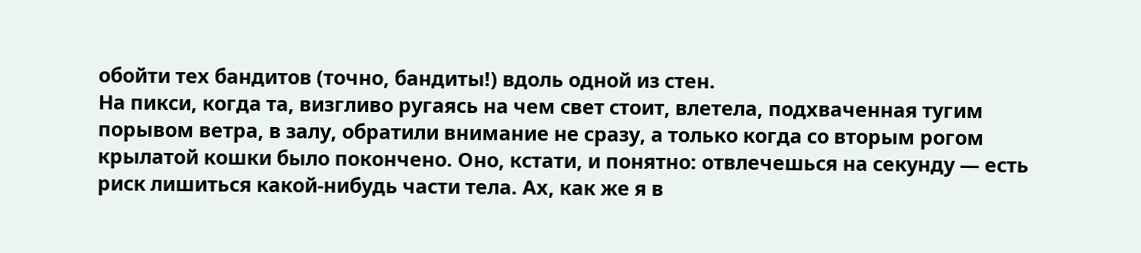обойти тех бандитов (точно, бандиты!) вдоль одной из стен.
На пикси, когда та, визгливо ругаясь на чем свет стоит, влетела, подхваченная тугим порывом ветра, в залу, обратили внимание не сразу, а только когда со вторым рогом крылатой кошки было покончено. Оно, кстати, и понятно: отвлечешься на секунду — есть риск лишиться какой-нибудь части тела. Ах, как же я в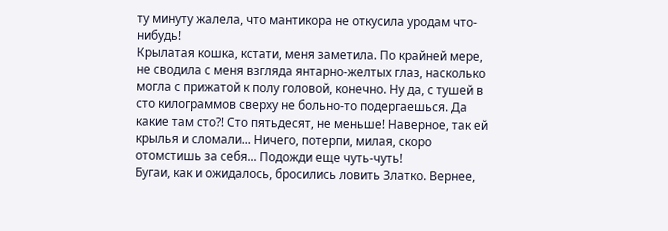ту минуту жалела, что мантикора не откусила уродам что-нибудь!
Крылатая кошка, кстати, меня заметила. По крайней мере, не сводила с меня взгляда янтарно-желтых глаз, насколько могла с прижатой к полу головой, конечно. Ну да, с тушей в сто килограммов сверху не больно-то подергаешься. Да какие там сто?! Сто пятьдесят, не меньше! Наверное, так ей крылья и сломали... Ничего, потерпи, милая, скоро отомстишь за себя... Подожди еще чуть-чуть!
Бугаи, как и ожидалось, бросились ловить Златко. Вернее,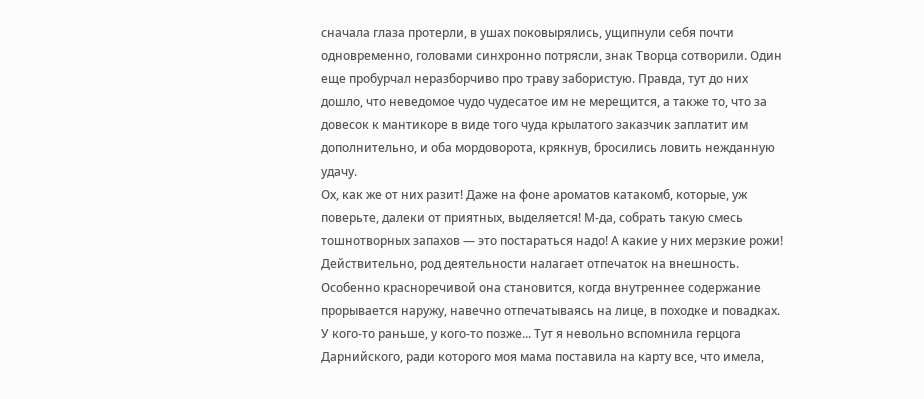сначала глаза протерли, в ушах поковырялись, ущипнули себя почти одновременно, головами синхронно потрясли, знак Творца сотворили. Один еще пробурчал неразборчиво про траву забористую. Правда, тут до них дошло, что неведомое чудо чудесатое им не мерещится, а также то, что за довесок к мантикоре в виде того чуда крылатого заказчик заплатит им дополнительно, и оба мордоворота, крякнув, бросились ловить нежданную удачу.
Ох, как же от них разит! Даже на фоне ароматов катакомб, которые, уж поверьте, далеки от приятных, выделяется! М-да, собрать такую смесь тошнотворных запахов — это постараться надо! А какие у них мерзкие рожи! Действительно, род деятельности налагает отпечаток на внешность. Особенно красноречивой она становится, когда внутреннее содержание прорывается наружу, навечно отпечатываясь на лице, в походке и повадках. У кого-то раньше, у кого-то позже... Тут я невольно вспомнила герцога Дарнийского, ради которого моя мама поставила на карту все, что имела,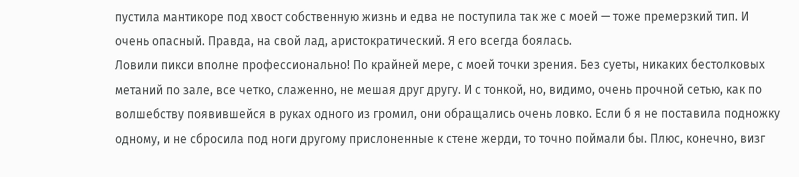пустила мантикоре под хвост собственную жизнь и едва не поступила так же с моей — тоже премерзкий тип. И очень опасный. Правда, на свой лад, аристократический. Я его всегда боялась.
Ловили пикси вполне профессионально! По крайней мере, с моей точки зрения. Без суеты, никаких бестолковых метаний по зале, все четко, слаженно, не мешая друг другу. И с тонкой, но, видимо, очень прочной сетью, как по волшебству появившейся в руках одного из громил, они обращались очень ловко. Если б я не поставила подножку одному, и не сбросила под ноги другому прислоненные к стене жерди, то точно поймали бы. Плюс, конечно, визг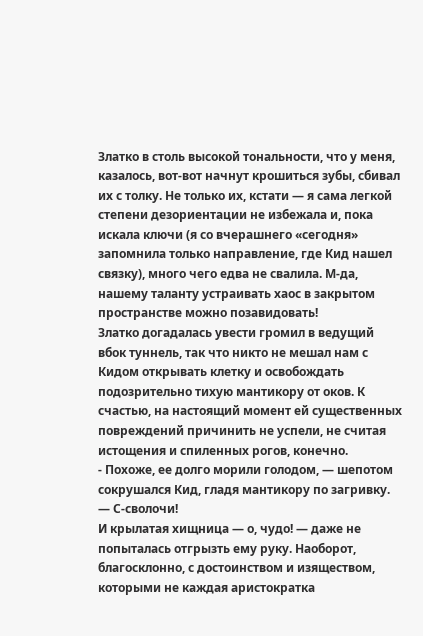Златко в столь высокой тональности, что у меня, казалось, вот-вот начнут крошиться зубы, сбивал их с толку. Не только их, кстати — я сама легкой степени дезориентации не избежала и, пока искала ключи (я со вчерашнего «сегодня» запомнила только направление, где Кид нашел связку), много чего едва не свалила. М-да, нашему таланту устраивать хаос в закрытом пространстве можно позавидовать!
Златко догадалась увести громил в ведущий вбок туннель, так что никто не мешал нам с Кидом открывать клетку и освобождать подозрительно тихую мантикору от оков. К счастью, на настоящий момент ей существенных повреждений причинить не успели, не считая истощения и спиленных рогов, конечно.
- Похоже, ее долго морили голодом, — шепотом сокрушался Кид, гладя мантикору по загривку. — С-сволочи!
И крылатая хищница — о, чудо! — даже не попыталась отгрызть ему руку. Наоборот, благосклонно, с достоинством и изяществом, которыми не каждая аристократка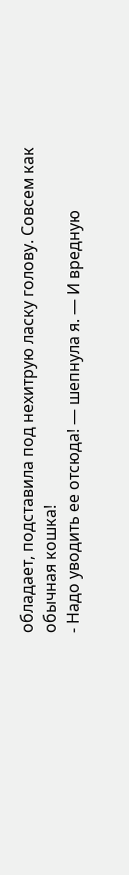обладает, подставила под нехитрую ласку голову. Совсем как обычная кошка!
- Надо уводить ее отсюда! — шепнула я. — И вредную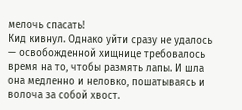мелочь спасать!
Кид кивнул. Однако уйти сразу не удалось — освобожденной хищнице требовалось время на то, чтобы размять лапы. И шла она медленно и неловко, пошатываясь и волоча за собой хвост.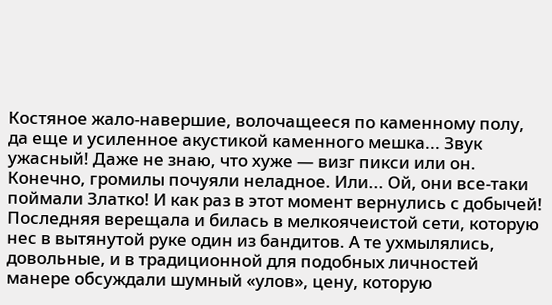Костяное жало-навершие, волочащееся по каменному полу, да еще и усиленное акустикой каменного мешка... Звук ужасный! Даже не знаю, что хуже — визг пикси или он.
Конечно, громилы почуяли неладное. Или... Ой, они все-таки поймали Златко! И как раз в этот момент вернулись с добычей! Последняя верещала и билась в мелкоячеистой сети, которую нес в вытянутой руке один из бандитов. А те ухмылялись, довольные, и в традиционной для подобных личностей манере обсуждали шумный «улов», цену, которую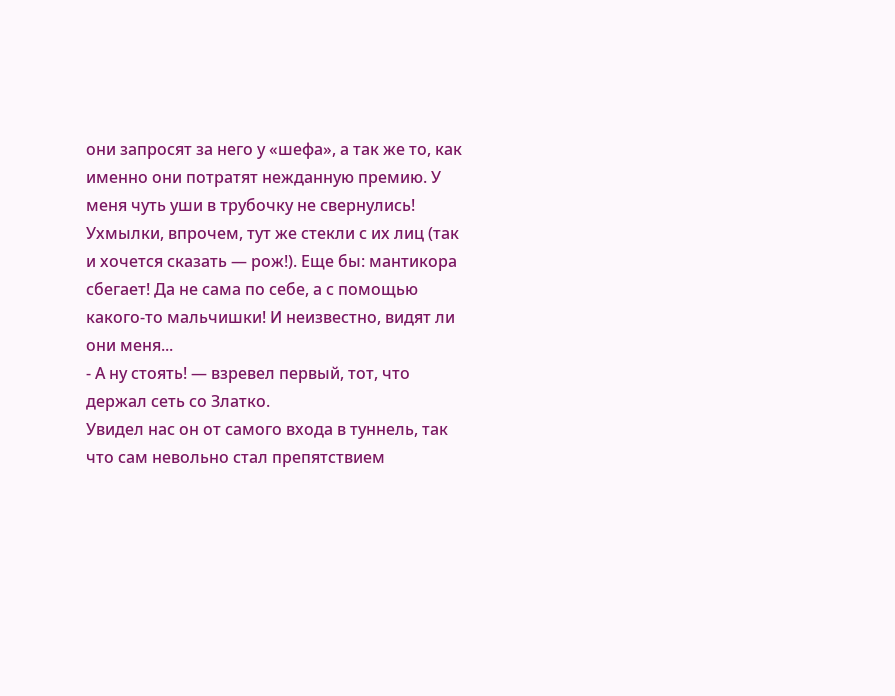они запросят за него у «шефа», а так же то, как именно они потратят нежданную премию. У меня чуть уши в трубочку не свернулись!
Ухмылки, впрочем, тут же стекли с их лиц (так и хочется сказать — рож!). Еще бы: мантикора сбегает! Да не сама по себе, а с помощью какого-то мальчишки! И неизвестно, видят ли они меня...
- А ну стоять! — взревел первый, тот, что держал сеть со Златко.
Увидел нас он от самого входа в туннель, так что сам невольно стал препятствием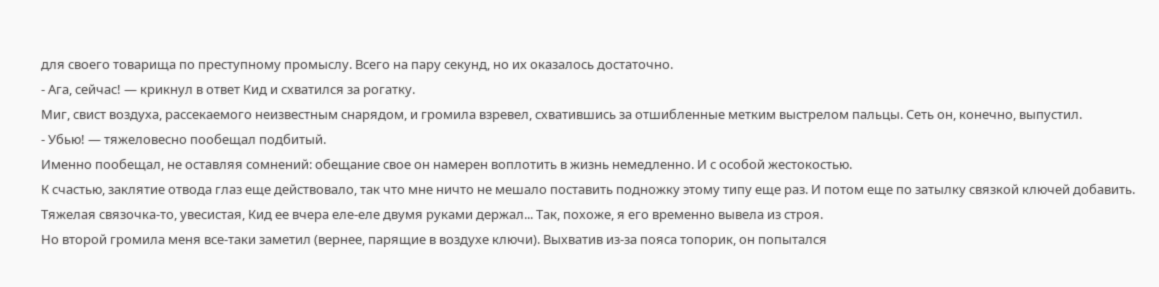для своего товарища по преступному промыслу. Всего на пару секунд, но их оказалось достаточно.
- Ага, сейчас! — крикнул в ответ Кид и схватился за рогатку.
Миг, свист воздуха, рассекаемого неизвестным снарядом, и громила взревел, схватившись за отшибленные метким выстрелом пальцы. Сеть он, конечно, выпустил.
- Убью! — тяжеловесно пообещал подбитый.
Именно пообещал, не оставляя сомнений: обещание свое он намерен воплотить в жизнь немедленно. И с особой жестокостью.
К счастью, заклятие отвода глаз еще действовало, так что мне ничто не мешало поставить подножку этому типу еще раз. И потом еще по затылку связкой ключей добавить. Тяжелая связочка-то, увесистая, Кид ее вчера еле-еле двумя руками держал... Так, похоже, я его временно вывела из строя.
Но второй громила меня все-таки заметил (вернее, парящие в воздухе ключи). Выхватив из-за пояса топорик, он попытался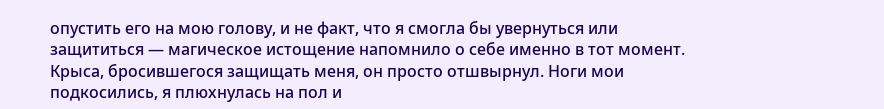опустить его на мою голову, и не факт, что я смогла бы увернуться или защититься — магическое истощение напомнило о себе именно в тот момент. Крыса, бросившегося защищать меня, он просто отшвырнул. Ноги мои подкосились, я плюхнулась на пол и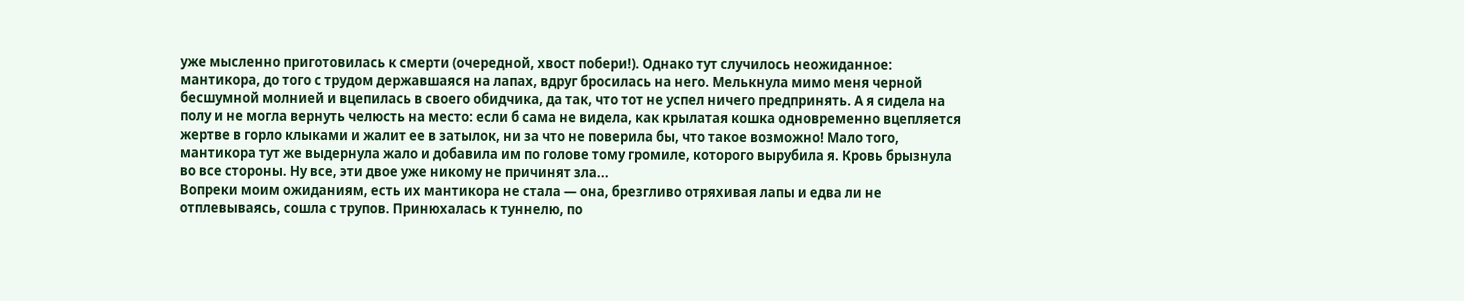уже мысленно приготовилась к смерти (очередной, хвост побери!). Однако тут случилось неожиданное: мантикора, до того с трудом державшаяся на лапах, вдруг бросилась на него. Мелькнула мимо меня черной бесшумной молнией и вцепилась в своего обидчика, да так, что тот не успел ничего предпринять. А я сидела на полу и не могла вернуть челюсть на место: если б сама не видела, как крылатая кошка одновременно вцепляется жертве в горло клыками и жалит ее в затылок, ни за что не поверила бы, что такое возможно! Мало того, мантикора тут же выдернула жало и добавила им по голове тому громиле, которого вырубила я. Кровь брызнула во все стороны. Ну все, эти двое уже никому не причинят зла...
Вопреки моим ожиданиям, есть их мантикора не стала — она, брезгливо отряхивая лапы и едва ли не отплевываясь, сошла с трупов. Принюхалась к туннелю, по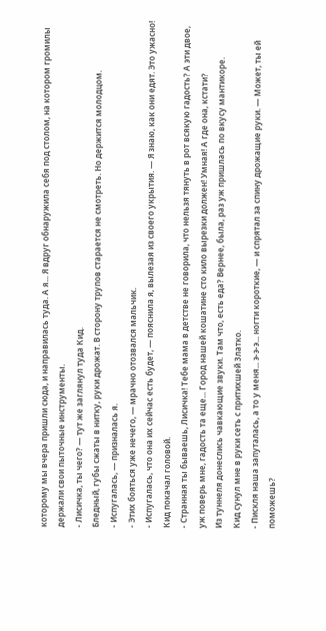которому мы вчера пришли сюда, и направилась туда. А я... Я вдруг обнаружила себя под столом, на котором громилы держали свои пыточные инструменты.
- Лисичка, ты чего? — тут же заглянул туда Кид.
Бледный, губы сжаты в нитку, руки дрожат. В сторону трупов старается не смотреть. Но держится молодцом.
- Испугалась, — призналась я.
- Этих бояться уже нечего, — мрачно отозвался мальчик.
- Испугалась, что она их сейчас есть будет, — пояснила я, вылезая из своего укрытия. — Я знаю, как они едят. Это ужасно!
Кид покачал головой.
- Странная ты бываешь, Лисичка! Тебе мама в детстве не говорила, что нельзя тянуть в рот всякую гадость? А эти двое, уж поверь мне, гадость та еще... Город нашей кошатине сто кило вырезки должен! Умная! А где она, кстати?
Из туннеля донеслись чавкающие звуки. Там что, есть еда? Вернее, была, раз уж пришлась по вкусу мантикоре.
Кид сунул мне в руки сеть с притихшей Златко.
- Пискля наша запуталась, а то у меня... э-э-э... ногти короткие, — и спрятал за спину дрожащие руки. — Может, ты ей поможешь?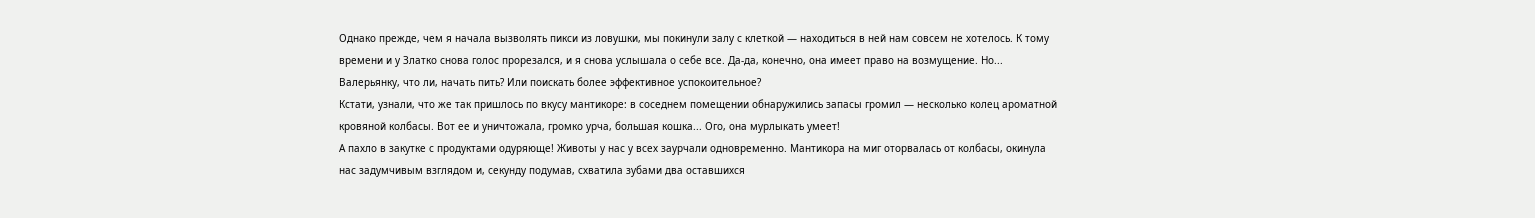Однако прежде, чем я начала вызволять пикси из ловушки, мы покинули залу с клеткой — находиться в ней нам совсем не хотелось. К тому времени и у Златко снова голос прорезался, и я снова услышала о себе все. Да-да, конечно, она имеет право на возмущение. Но... Валерьянку, что ли, начать пить? Или поискать более эффективное успокоительное?
Кстати, узнали, что же так пришлось по вкусу мантикоре: в соседнем помещении обнаружились запасы громил — несколько колец ароматной кровяной колбасы. Вот ее и уничтожала, громко урча, большая кошка... Ого, она мурлыкать умеет!
А пахло в закутке с продуктами одуряюще! Животы у нас у всех заурчали одновременно. Мантикора на миг оторвалась от колбасы, окинула нас задумчивым взглядом и, секунду подумав, схватила зубами два оставшихся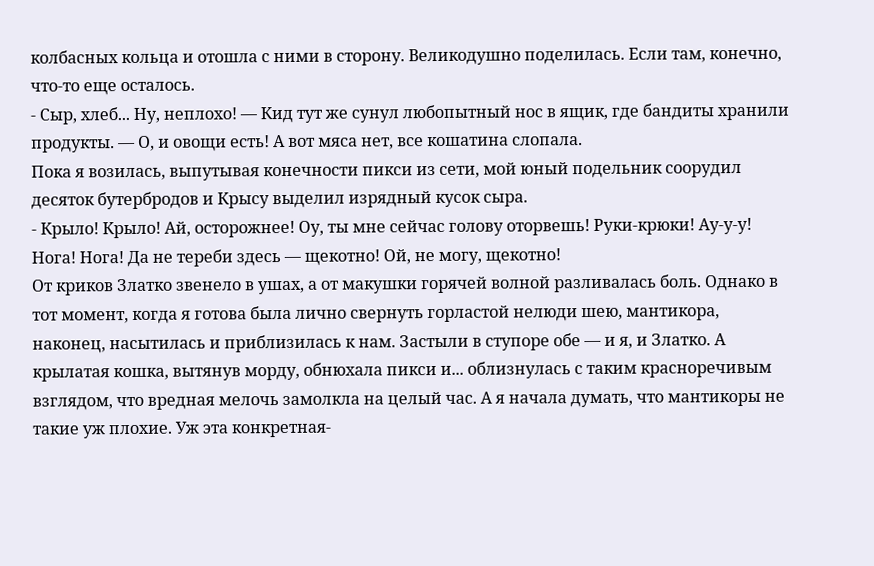колбасных кольца и отошла с ними в сторону. Великодушно поделилась. Если там, конечно, что-то еще осталось.
- Сыр, хлеб... Ну, неплохо! — Кид тут же сунул любопытный нос в ящик, где бандиты хранили продукты. — О, и овощи есть! А вот мяса нет, все кошатина слопала.
Пока я возилась, выпутывая конечности пикси из сети, мой юный подельник соорудил десяток бутербродов и Крысу выделил изрядный кусок сыра.
- Крыло! Крыло! Ай, осторожнее! Оу, ты мне сейчас голову оторвешь! Руки-крюки! Ау-у-у! Нога! Нога! Да не тереби здесь — щекотно! Ой, не могу, щекотно!
От криков Златко звенело в ушах, а от макушки горячей волной разливалась боль. Однако в тот момент, когда я готова была лично свернуть горластой нелюди шею, мантикора, наконец, насытилась и приблизилась к нам. Застыли в ступоре обе — и я, и Златко. А крылатая кошка, вытянув морду, обнюхала пикси и... облизнулась с таким красноречивым взглядом, что вредная мелочь замолкла на целый час. А я начала думать, что мантикоры не такие уж плохие. Уж эта конкретная-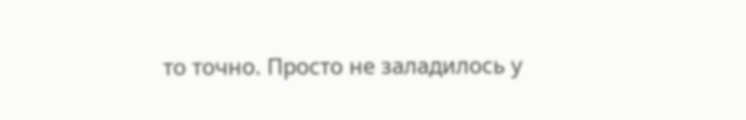то точно. Просто не заладилось у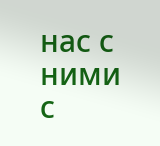нас с ними с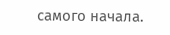самого начала.